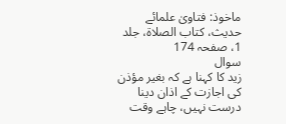ماخوذ: فتاویٰ علمائے حدیث، کتاب الصلاۃ، جلد 1، صفحہ 174
سوال
زید کا کہنا ہے کہ بغیر مؤذن کی اجازت کے اذان دینا درست نہیں، چاہے وقت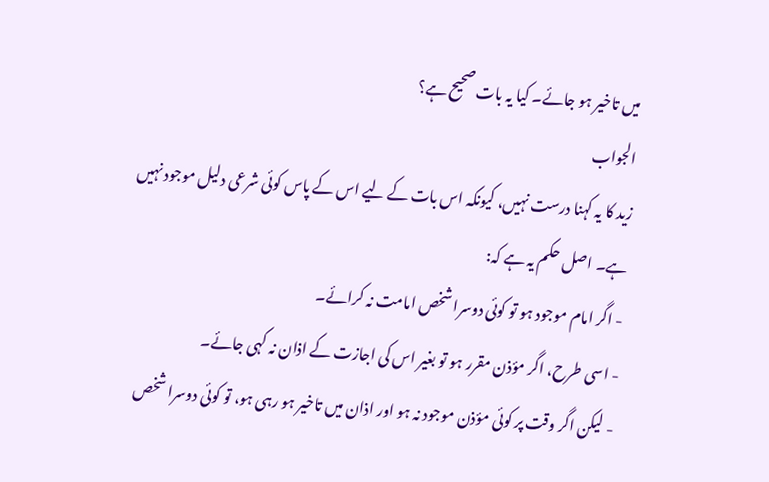میں تاخیر ہو جائے۔ کیا یہ بات صحیح ہے؟
الجواب
زید کا یہ کہنا درست نہیں، کیونکہ اس بات کے لیے اس کے پاس کوئی شرعی دلیل موجود نہیں ہے۔ اصل حکم یہ ہے کہ:
- اگر امام موجود ہو تو کوئی دوسرا شخص امامت نہ کرائے۔
- اسی طرح، اگر مؤذن مقرر ہو تو بغیر اس کی اجازت کے اذان نہ کہی جائے۔
- لیکن اگر وقت پر کوئی مؤذن موجود نہ ہو اور اذان میں تاخیر ہو رہی ہو، تو کوئی دوسرا شخص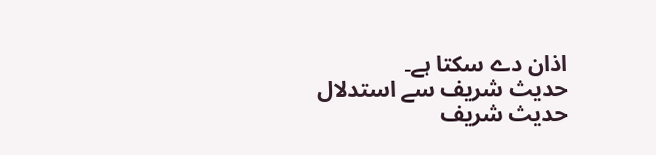اذان دے سکتا ہے۔
حدیث شریف سے استدلال
حدیث شریف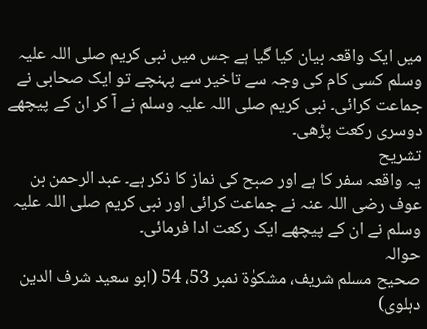میں ایک واقعہ بیان کیا گیا ہے جس میں نبی کریم صلی اللہ علیہ وسلم کسی کام کی وجہ سے تاخیر سے پہنچے تو ایک صحابی نے جماعت کرائی۔ نبی کریم صلی اللہ علیہ وسلم نے آ کر ان کے پیچھے دوسری رکعت پڑھی۔
تشریح
یہ واقعہ سفر کا ہے اور صبح کی نماز کا ذکر ہے۔ عبد الرحمن بن عوف رضی اللہ عنہ نے جماعت کرائی اور نبی کریم صلی اللہ علیہ وسلم نے ان کے پیچھے ایک رکعت ادا فرمائی۔
حوالہ
صحیح مسلم شریف، مشکوٰۃ نمبر 53، 54 (ابو سعید شرف الدین دہلوی)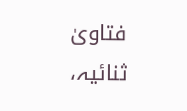فتاویٰ ثنائیہ،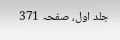جلد اول، صفحہ 371